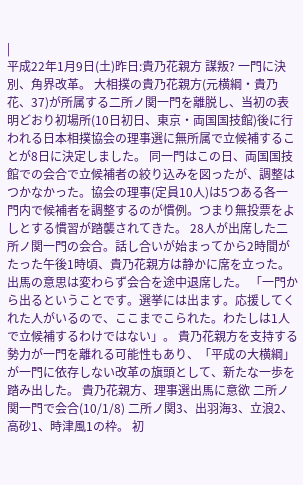|
平成22年1月9日(土)昨日:貴乃花親方 謀叛? 一門に決別、角界改革。 大相撲の貴乃花親方(元横綱・貴乃花、37)が所属する二所ノ関一門を離脱し、当初の表明どおり初場所(10日初日、東京・両国国技館)後に行われる日本相撲協会の理事選に無所属で立候補することが8日に決定しました。 同一門はこの日、両国国技館での会合で立候補者の絞り込みを図ったが、調整はつかなかった。協会の理事(定員10人)は5つある各一門内で候補者を調整するのが慣例。つまり無投票をよしとする慣習が踏襲されてきた。 28人が出席した二所ノ関一門の会合。話し合いが始まってから2時間がたった午後1時頃、貴乃花親方は静かに席を立った。出馬の意思は変わらず会合を途中退席した。 「一門から出るということです。選挙には出ます。応援してくれた人がいるので、ここまでこられた。わたしは1人で立候補するわけではない」。 貴乃花親方を支持する勢力が一門を離れる可能性もあり、「平成の大横綱」が一門に依存しない改革の旗頭として、新たな一歩を踏み出した。 貴乃花親方、理事選出馬に意欲 二所ノ関一門で会合(10/1/8) 二所ノ関3、出羽海3、立浪2、高砂1、時津風1の枠。 初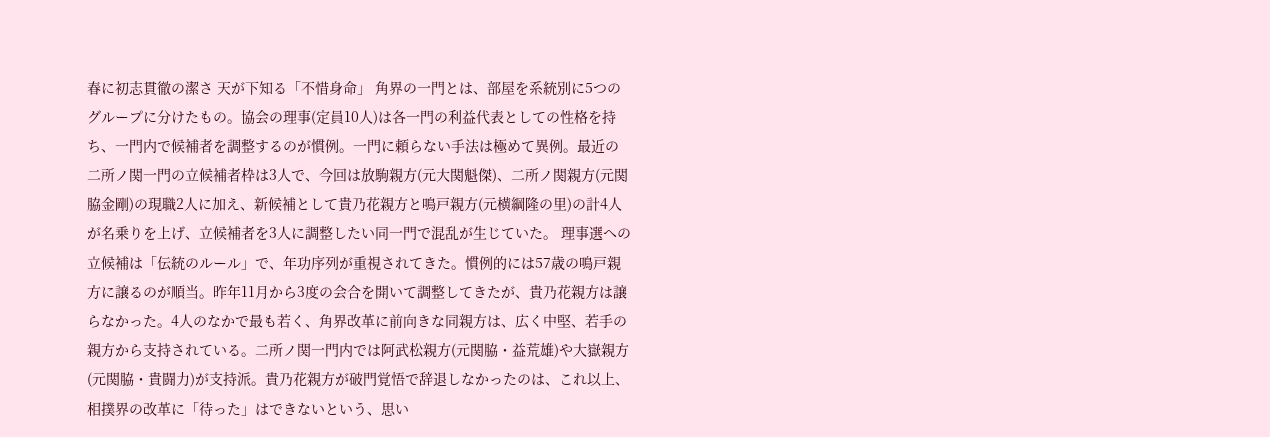春に初志貫徹の潔さ 天が下知る「不惜身命」 角界の一門とは、部屋を系統別に5つのグループに分けたもの。協会の理事(定員10人)は各一門の利益代表としての性格を持ち、一門内で候補者を調整するのが慣例。一門に頼らない手法は極めて異例。最近の二所ノ関一門の立候補者枠は3人で、今回は放駒親方(元大関魁傑)、二所ノ関親方(元関脇金剛)の現職2人に加え、新候補として貴乃花親方と鳴戸親方(元横綱隆の里)の計4人が名乗りを上げ、立候補者を3人に調整したい同一門で混乱が生じていた。 理事選への立候補は「伝統のルール」で、年功序列が重視されてきた。慣例的には57歳の鳴戸親方に譲るのが順当。昨年11月から3度の会合を開いて調整してきたが、貴乃花親方は譲らなかった。4人のなかで最も若く、角界改革に前向きな同親方は、広く中堅、若手の親方から支持されている。二所ノ関一門内では阿武松親方(元関脇・益荒雄)や大嶽親方(元関脇・貴闘力)が支持派。貴乃花親方が破門覚悟で辞退しなかったのは、これ以上、相撲界の改革に「待った」はできないという、思い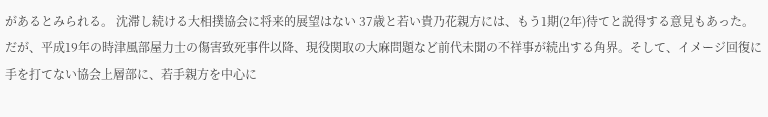があるとみられる。 沈滞し続ける大相撲協会に将来的展望はない 37歳と若い貴乃花親方には、もう1期(2年)待てと説得する意見もあった。だが、平成19年の時津風部屋力士の傷害致死事件以降、現役関取の大麻問題など前代未聞の不祥事が続出する角界。そして、イメージ回復に手を打てない協会上層部に、若手親方を中心に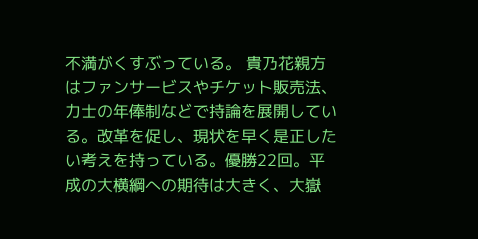不満がくすぶっている。 貴乃花親方はファンサービスやチケット販売法、力士の年俸制などで持論を展開している。改革を促し、現状を早く是正したい考えを持っている。優勝22回。平成の大横綱への期待は大きく、大嶽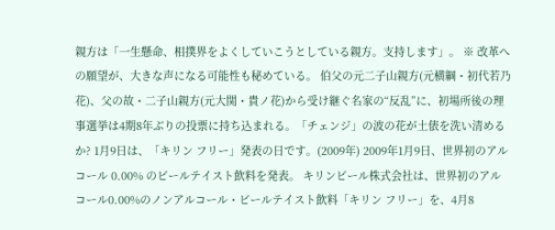親方は「一生懸命、相撲界をよくしていこうとしている親方。支持します」。 ※ 改革への願望が、大きな声になる可能性も秘めている。 伯父の元二子山親方(元横綱・初代若乃花)、父の故・二子山親方(元大関・貴ノ花)から受け継ぐ名家の“反乱”に、初場所後の理事選挙は4期8年ぶりの投票に持ち込まれる。「チェンジ」の波の花が土俵を洗い清めるか? 1月9日は、「キリン フリー」発表の日です。(2009年) 2009年1月9日、世界初のアルコール 0.00% のビールテイスト飲料を発表。 キリンビール株式会社は、世界初のアルコール0.00%のノンアルコール・ビールテイスト飲料「キリン フリー」を、4月8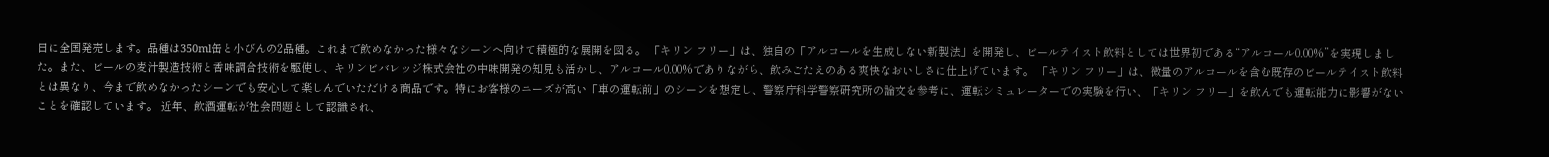日に全国発売します。品種は350ml缶と小びんの2品種。これまで飲めなかった様々なシーンへ向けて積極的な展開を図る。 「キリン フリー」は、独自の「アルコールを生成しない新製法」を開発し、ビールテイスト飲料としては世界初である“アルコール0.00%”を実現しました。また、ビールの麦汁製造技術と香味調合技術を駆使し、キリンビバレッジ株式会社の中味開発の知見も活かし、アルコール0.00%でありながら、飲みごたえのある爽快なおいしさに仕上げています。 「キリン フリー」は、微量のアルコールを含む既存のビールテイスト飲料とは異なり、今まで飲めなかったシーンでも安心して楽しんでいただける商品です。特にお客様のニーズが高い「車の運転前」のシーンを想定し、警察庁科学警察研究所の論文を参考に、運転シミュレーターでの実験を行い、「キリン フリー」を飲んでも運転能力に影響がないことを確認しています。 近年、飲酒運転が社会問題として認識され、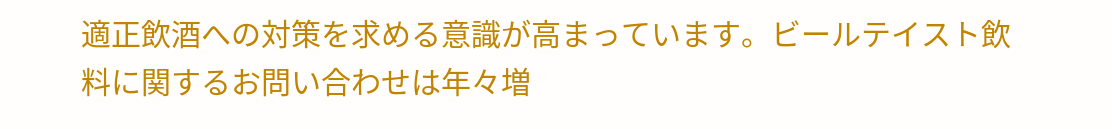適正飲酒への対策を求める意識が高まっています。ビールテイスト飲料に関するお問い合わせは年々増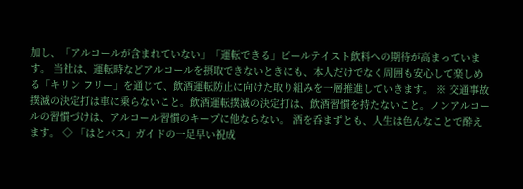加し、「アルコールが含まれていない」「運転できる」ビールテイスト飲料への期待が高まっています。 当社は、運転時などアルコールを摂取できないときにも、本人だけでなく周囲も安心して楽しめる「キリン フリー」を通じて、飲酒運転防止に向けた取り組みを一層推進していきます。 ※ 交通事故撲滅の決定打は車に乗らないこと。飲酒運転撲滅の決定打は、飲酒習慣を持たないこと。ノンアルコールの習慣づけは、アルコール習慣のキープに他ならない。 酒を呑まずとも、人生は色んなことで酔えます。 ◇ 「はとバス」ガイドの一足早い祝成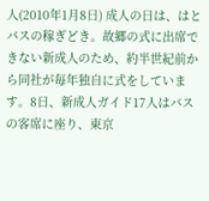人(2010年1月8日) 成人の日は、はとバスの稼ぎどき。故郷の式に出席できない新成人のため、約半世紀前から同社が毎年独自に式をしています。8日、新成人ガイド17人はバスの客席に座り、東京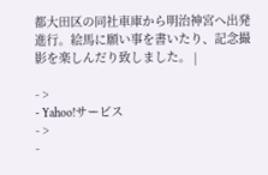都大田区の同社車庫から明治神宮へ出発進行。絵馬に願い事を書いたり、記念撮影を楽しんだり致しました。 |

- >
- Yahoo!サービス
- >
-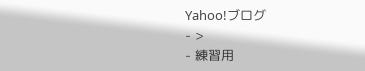Yahoo!ブログ
- >
- 練習用